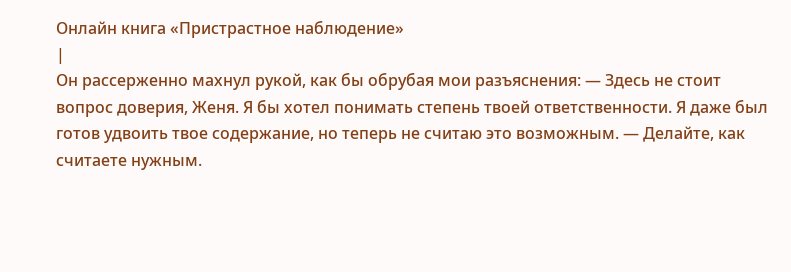Онлайн книга «Пристрастное наблюдение»
|
Он рассерженно махнул рукой, как бы обрубая мои разъяснения: — Здесь не стоит вопрос доверия, Женя. Я бы хотел понимать степень твоей ответственности. Я даже был готов удвоить твое содержание, но теперь не считаю это возможным. — Делайте, как считаете нужным.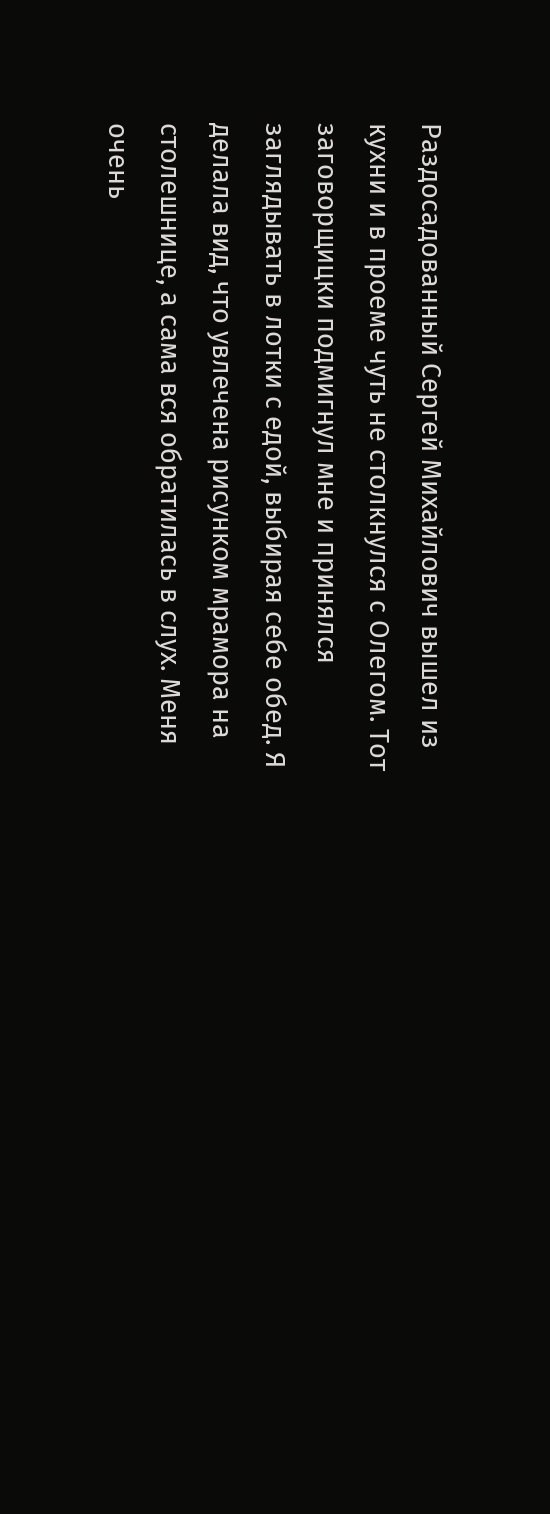Раздосадованный Сергей Михайлович вышел из кухни и в проеме чуть не столкнулся с Олегом. Тот заговорщицки подмигнул мне и принялся заглядывать в лотки с едой, выбирая себе обед. Я делала вид, что увлечена рисунком мрамора на столешнице, а сама вся обратилась в слух. Меня очень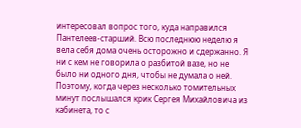интересовал вопрос того, куда направился Пантелеев-старший. Всю последнюю неделю я вела себя дома очень осторожно и сдержанно. Я ни с кем не говорила о разбитой вазе, но не было ни одного дня, чтобы не думала о ней. Поэтому, когда через несколько томительных минут послышался крик Сергея Михайловича из кабинета, то с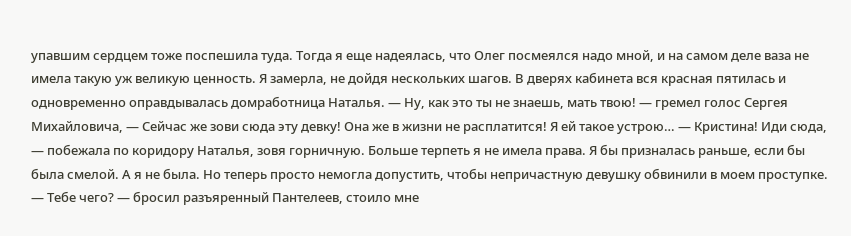упавшим сердцем тоже поспешила туда. Тогда я еще надеялась, что Олег посмеялся надо мной, и на самом деле ваза не имела такую уж великую ценность. Я замерла, не дойдя нескольких шагов. В дверях кабинета вся красная пятилась и одновременно оправдывалась домработница Наталья. — Ну, как это ты не знаешь, мать твою! — гремел голос Сергея Михайловича, — Сейчас же зови сюда эту девку! Она же в жизни не расплатится! Я ей такое устрою… — Кристина! Иди сюда, — побежала по коридору Наталья, зовя горничную. Больше терпеть я не имела права. Я бы призналась раньше, если бы была смелой. А я не была. Но теперь просто немогла допустить, чтобы непричастную девушку обвинили в моем проступке. — Тебе чего? — бросил разъяренный Пантелеев, стоило мне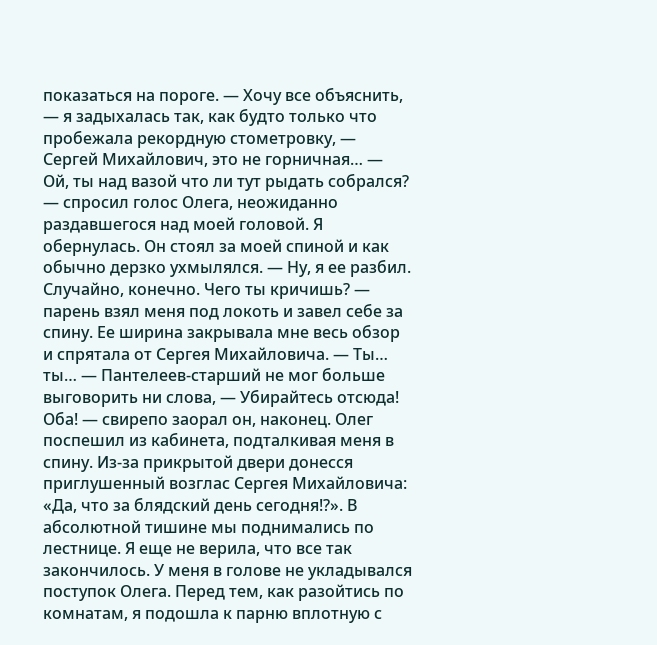показаться на пороге. — Хочу все объяснить, — я задыхалась так, как будто только что пробежала рекордную стометровку, — Сергей Михайлович, это не горничная… — Ой, ты над вазой что ли тут рыдать собрался? — спросил голос Олега, неожиданно раздавшегося над моей головой. Я обернулась. Он стоял за моей спиной и как обычно дерзко ухмылялся. — Ну, я ее разбил. Случайно, конечно. Чего ты кричишь? — парень взял меня под локоть и завел себе за спину. Ее ширина закрывала мне весь обзор и спрятала от Сергея Михайловича. — Ты… ты… — Пантелеев-старший не мог больше выговорить ни слова, — Убирайтесь отсюда! Оба! — свирепо заорал он, наконец. Олег поспешил из кабинета, подталкивая меня в спину. Из-за прикрытой двери донесся приглушенный возглас Сергея Михайловича: «Да, что за блядский день сегодня!?». В абсолютной тишине мы поднимались по лестнице. Я еще не верила, что все так закончилось. У меня в голове не укладывался поступок Олега. Перед тем, как разойтись по комнатам, я подошла к парню вплотную с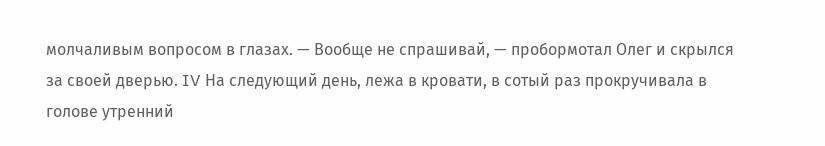молчаливым вопросом в глазах. — Вообще не спрашивай, — пробормотал Олег и скрылся за своей дверью. IV На следующий день, лежа в кровати, в сотый раз прокручивала в голове утренний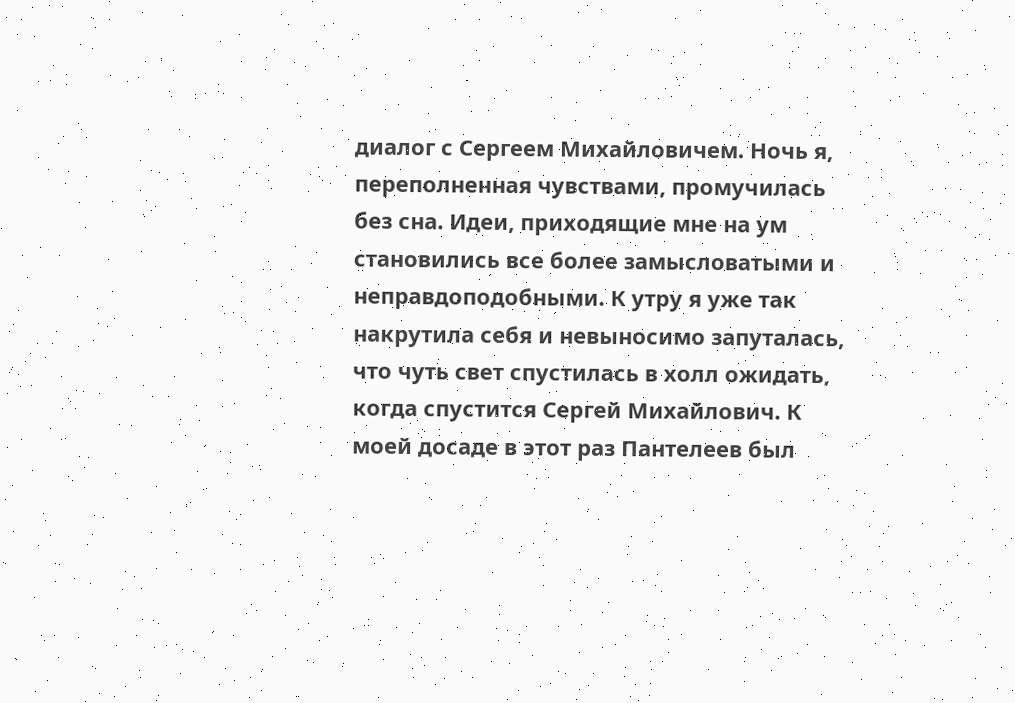диалог с Сергеем Михайловичем. Ночь я, переполненная чувствами, промучилась без сна. Идеи, приходящие мне на ум становились все более замысловатыми и неправдоподобными. К утру я уже так накрутила себя и невыносимо запуталась, что чуть свет спустилась в холл ожидать, когда спустится Сергей Михайлович. К моей досаде в этот раз Пантелеев был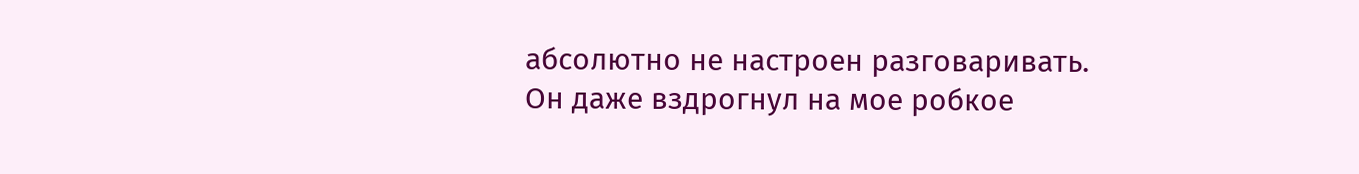абсолютно не настроен разговаривать. Он даже вздрогнул на мое робкое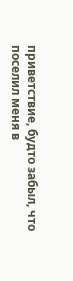приветствие, будто забыл, что поселил меня в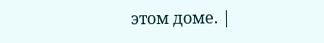этом доме. |